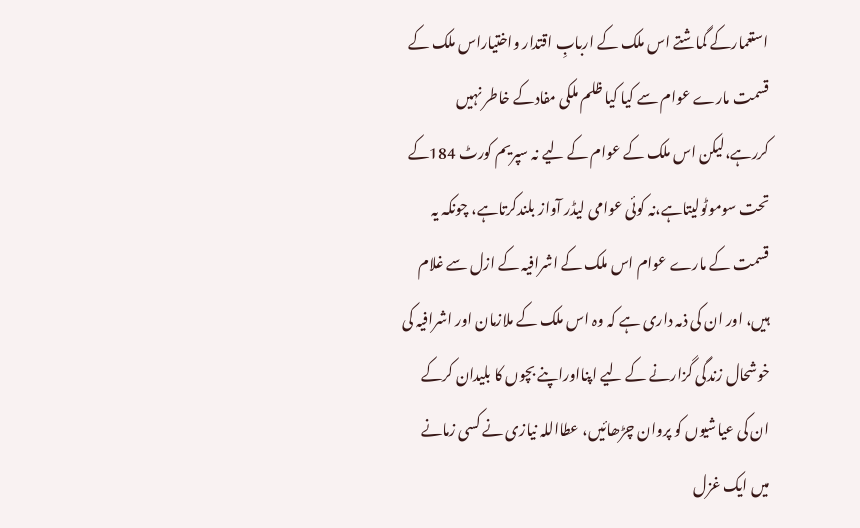استعمارکے گماشتے اس ملک کے اربابِ اقتدار واختیاراس ملک کے قسمت مارے عوام سے کیا کیا ظلم ملکی مفادکے خاطر نہیں کررہے،لیکن اس ملک کے عوام کے لیے نہ سپریم کورٹ 184کے تحت سوموٹولیتاہے،نہ کوئی عوامی لیڈر آواز بلندکرتاہے، چونکہ یہ قسمت کے مارے عوام اس ملک کے اشرافیہ کے ازل سے غلام ہیں، اور ان کی ذمہ داری ہے کہ وہ اس ملک کے ملازمان اور اشرافیہ کی خوشحال زندگی گزارنے کے لیے اپنااوراپنے بچوں کا بلیدان کرکے ان کی عیاشیوں کو پروان چڑھائیں، عطااللہ نیازی نے کسی زمانے میں ایک غزل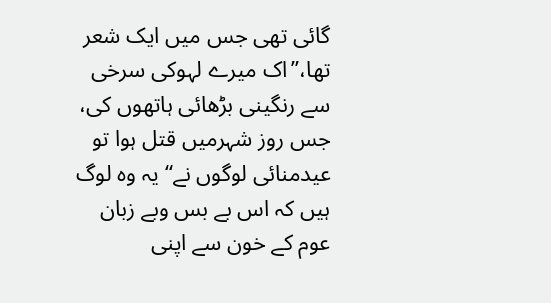گائی تھی جس میں ایک شعر تھا،”اک میرے لہوکی سرخی سے رنگینی بڑھائی ہاتھوں کی، جس روز شہرمیں قتل ہوا تو عیدمنائی لوگوں نے“یہ وہ لوگ ہیں کہ اس بے بس وبے زبان عوم کے خون سے اپنی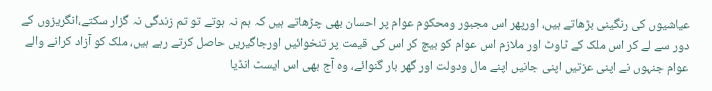عیاشیوں کی رنگینی بڑھاتے ہیں، اورپھر اس مجبور ومحکوم عوام پر احسان بھی چڑھاتے ہیں کہ ہم نہ ہوتے تو تم زندگی نہ گزار سکتے،انگریزوں کے دور سے لے کر اس ملک کے ٹاوٹ اور ملازم اس عوام کو بیچ کر اس کی قیمت پر تنخوائیں اورجاگیریں حاصل کرتے رہے ہیں، ملک کو آزاد کرانے والے عوام جنہوں نے اپنی عزتیں اپنی جانیں اپنے مال ودولت اور گھر بار گنوائے، وہ آج بھی اس ایسٹ انڈیا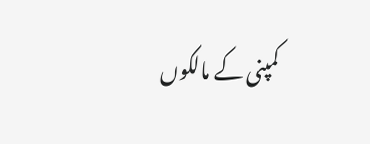کمپنی کے مالکوں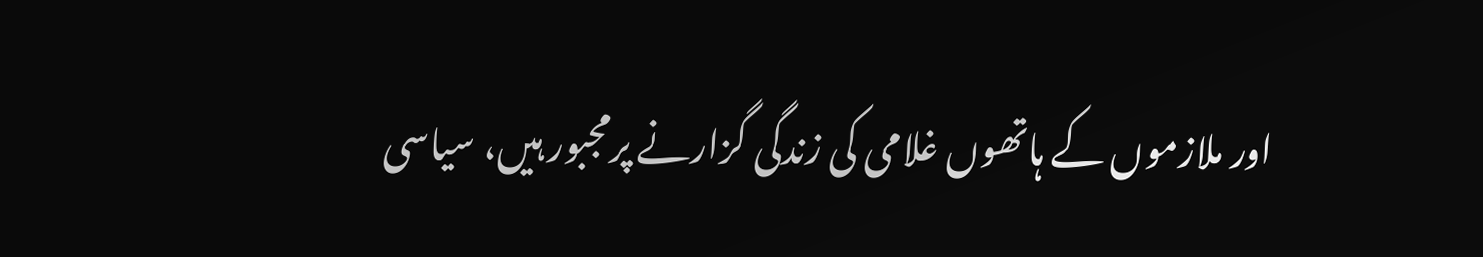اور ملازموں کے ہاتھوں غلامی کی زندگی گزارنے پرمجبور ہیں، سیاسی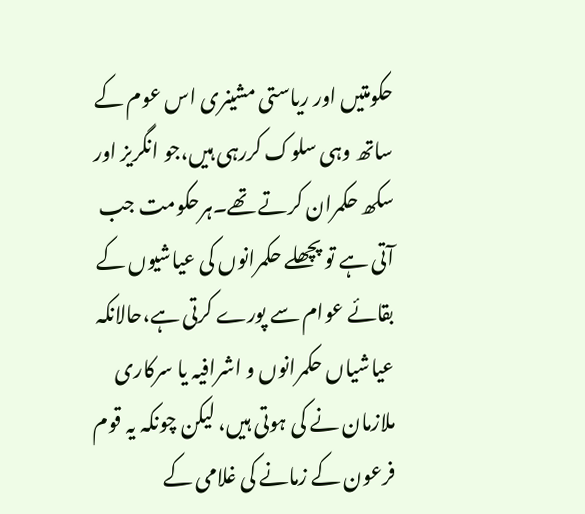حکومتیں اور ریاستی مشینری اس عوم کے ساتھ وہی سلوک کررہی ہیں،جو انگریز اور سکھ حکمران کرتے تھے۔ہرحکومت جب آتی ہے تو پچھلے حکمرانوں کی عیاشیوں کے بقائے عوام سے پورے کرتی ہے،حالانکہ عیاشیاں حکمرانوں و اشرافیہ یا سرکاری ملازمان نے کی ہوتی ہیں، لیکن چونکہ یہ قوم فرعون کے زمانے کی غلامی کے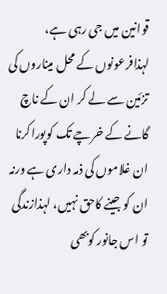قوانین میں جی رہی ہے، لہذافرعونوں کے محل میناروں کی تزئین سے لے کر ان کے ناچ گانے کے خرچے تک کوپوراکرنا ان غلاموں کی ذمہ داری ہے ورنہ ان کو جینے کاحق نہیں، لہذازندگی تو اس جانور کوبھی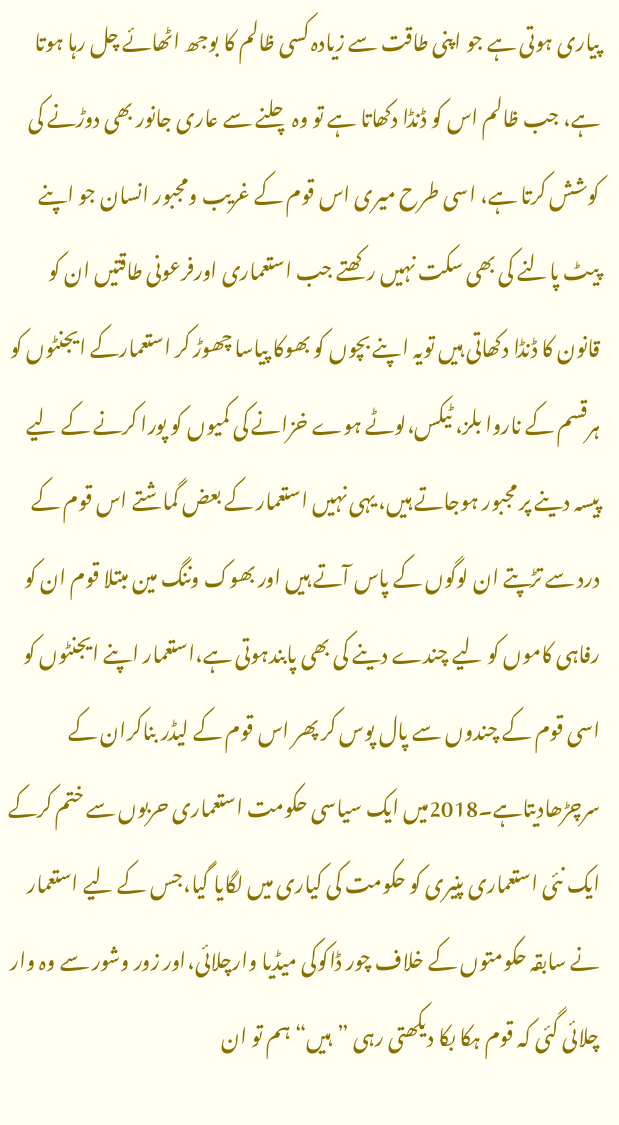پیاری ہوتی ہے جو اپنی طاقت سے زیادہ کسی ظالم کا بوجھ اٹھائے چل رہا ہوتا ہے، جب ظالم اس کو ڈنڈا دکھاتا ہے تو وہ چلنے سے عاری جانور بھی دوڑنے کی کوشش کرتا ہے، اسی طرح میری اس قوم کے غریب ومجبور انسان جو اپنے پیٹ پالنے کی بھی سکت نہیں رکھتے جب استعماری اورفرعونی طاقتیں ان کو قانون کا ڈنڈا دکھاتی ہیں تویہ اپنے بچوں کو بھوکا پیاسا چھوڑ کر استعمارکے ایجنٹوں کو ہرقسم کے ناروا بلز، ٹیکس،لوٹے ہوے خزانے کی کمیوں کو پورا کرنے کے لیے پیسہ دینے پر مجبور ہوجاتے ہیں، یہی نہیں استعمار کے بعض گماشتے اس قوم کے درد سے تڑپتے ان لوگوں کے پاس آتے ہیں اور بھوک وننگ مین مبتلا قوم ان کو رفاہی کاموں کو لیے چندے دینے کی بھی پابندہوتی ہے،استعمار اپنے ایجنٹوں کو اسی قوم کے چندوں سے پال پوس کر پھر اس قوم کے لیڈر بناکران کے سرچڑھادیتاہے۔2018میں ایک سیاسی حکومت استعماری حربوں سے ختم کرکے ایک نئی استعماری پنیری کو حکومت کی کیاری میں لگایا گیا،جس کے لیے استعمار نے سابقہ حکومتوں کے خلاف چور ڈاکوکی میڈیا وارچلائی،اور زور وشور سے وہ وار چلائی گئی کہ قوم ہکا بکا دیکھتی رہی ”ہیں“ ہم تو ان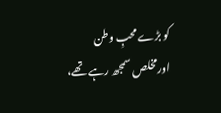کو بڑے محبِ وطن اورمخلص سمجھ رہے تھے،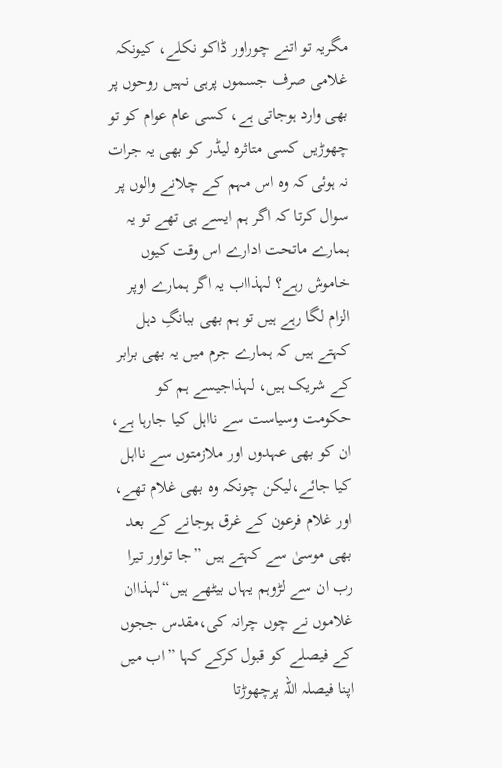مگریہ تو اتنے چوراور ڈاکو نکلے، کیونکہ غلامی صرف جسموں پرہی نہیں روحوں پر بھی وارد ہوجاتی ہے، کسی عام عوام کو تو چھوڑیں کسی متاثرہ لیڈر کو بھی یہ جرات نہ ہوئی کہ وہ اس مہم کے چلانے والوں پر سوال کرتا کہ اگر ہم ایسے ہی تھے تو یہ ہمارے ماتحت ادارے اس وقت کیوں خاموش رہے؟ لہذااب یہ اگر ہمارے اوپر الزام لگا رہے ہیں تو ہم بھی ببانگِ دہل کہتے ہیں کہ ہمارے جرم میں یہ بھی برابر کے شریک ہیں، لہذاجیسے ہم کو حکومت وسیاست سے نااہل کیا جارہا ہے، ان کو بھی عہدوں اور ملازمتوں سے نااہل کیا جائے،لیکن چونکہ وہ بھی غلام تھے، اور غلام فرعون کے غرق ہوجانے کے بعد بھی موسیٰ سے کہتے ہیں ”جا تواور تیرا رب ان سے لڑوہم یہاں بیٹھے ہیں“لہذاان غلاموں نے چوں چرانہ کی،مقدس ججوں کے فیصلے کو قبول کرکے کہا ”اب میں اپنا فیصلہ اللہ پرچھوڑتا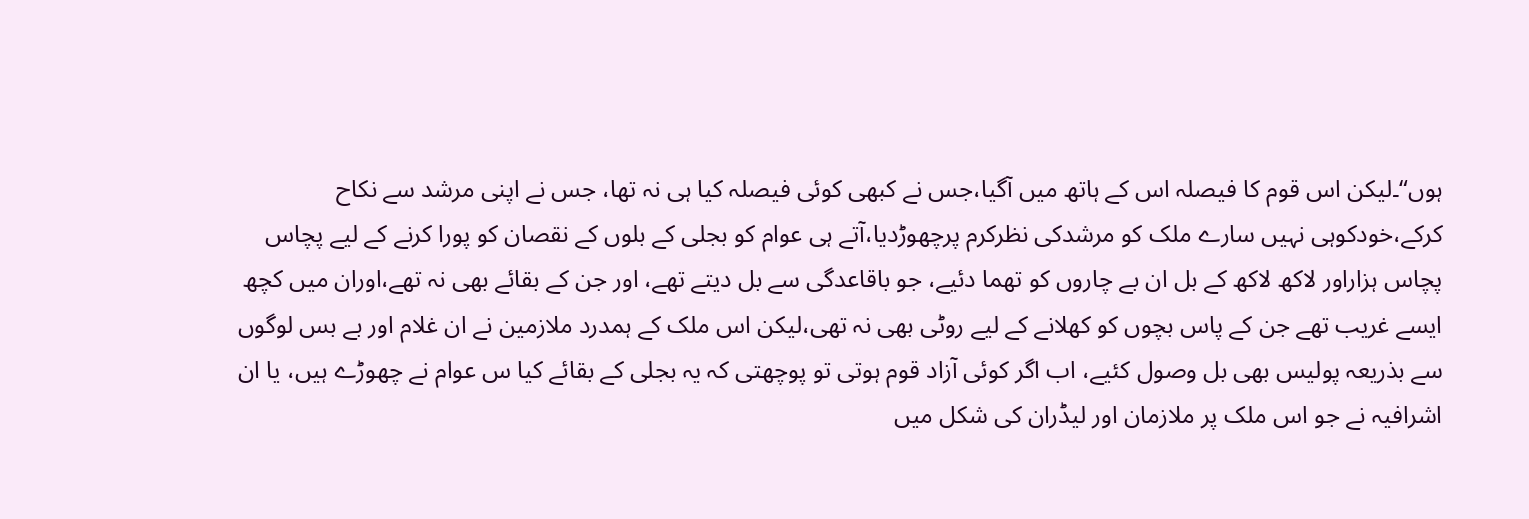ہوں“۔لیکن اس قوم کا فیصلہ اس کے ہاتھ میں آگیا،جس نے کبھی کوئی فیصلہ کیا ہی نہ تھا، جس نے اپنی مرشد سے نکاح کرکے،خودکوہی نہیں سارے ملک کو مرشدکی نظرکرم پرچھوڑدیا،آتے ہی عوام کو بجلی کے بلوں کے نقصان کو پورا کرنے کے لیے پچاس پچاس ہزاراور لاکھ لاکھ کے بل ان بے چاروں کو تھما دئیے، جو باقاعدگی سے بل دیتے تھے، اور جن کے بقائے بھی نہ تھے،اوران میں کچھ ایسے غریب تھے جن کے پاس بچوں کو کھلانے کے لیے روٹی بھی نہ تھی،لیکن اس ملک کے ہمدرد ملازمین نے ان غلام اور بے بس لوگوں سے بذریعہ پولیس بھی بل وصول کئیے، اب اگر کوئی آزاد قوم ہوتی تو پوچھتی کہ یہ بجلی کے بقائے کیا س عوام نے چھوڑے ہیں، یا ان اشرافیہ نے جو اس ملک پر ملازمان اور لیڈران کی شکل میں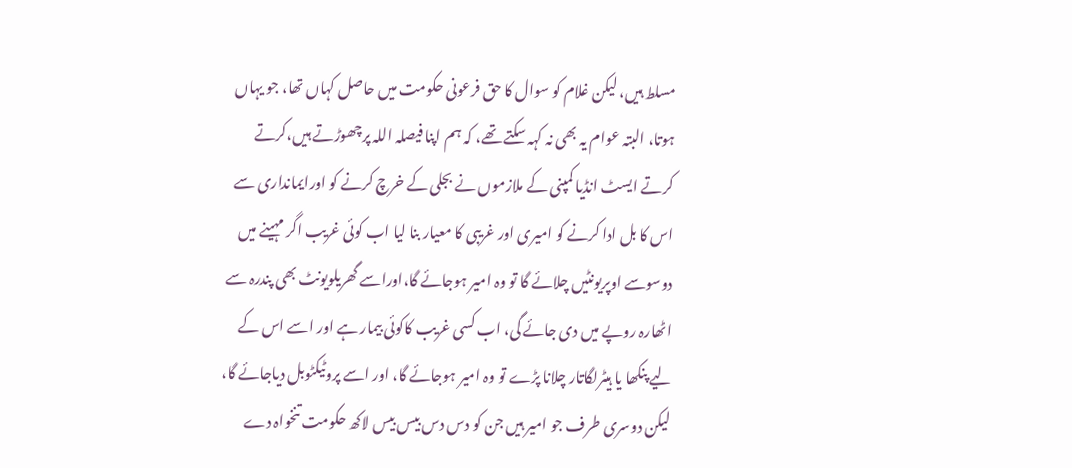مسلط ہیں، لیکن غلام کو سوال کا حق فرعونی حکومت میں حاصل کہاں تھا، جو یہاں ہوتا، البتہ عوام یہ بھی نہ کہہ سکتے تھے، کہ ہم اپنا فیصلہ اللہ پرچھوڑتے ہیں،کرتے کرتے ایسٹ انڈیا کمپنی کے ملازموں نے بجلی کے خرچ کرنے کو اورایمانداری سے اس کا بل ادا کرنے کو امیری اور غریبی کا معیار بنا لیا اب کوئی غریب اگر مہینے میں دوسوسے اوپریونٹیں چلائے گا تو وہ امیر ہوجائے گا،اوراسے گھریلویونٹ بھی پندرہ سے اٹھارہ روپے میں دی جائے گی، اب کسی غریب کاکوئی بیمار ہے اور اسے اس کے لیے پنکھا یا ہیٹرلگاتار چلانا پڑے تو وہ امیر ہوجائے گا، اور اسے پروٹیکٹوبل دیاجائے گا، لیکن دوسری طرف جو امیر ہیں جن کو دس دس بیس بیس لاکھ حکومت تنخواہ دے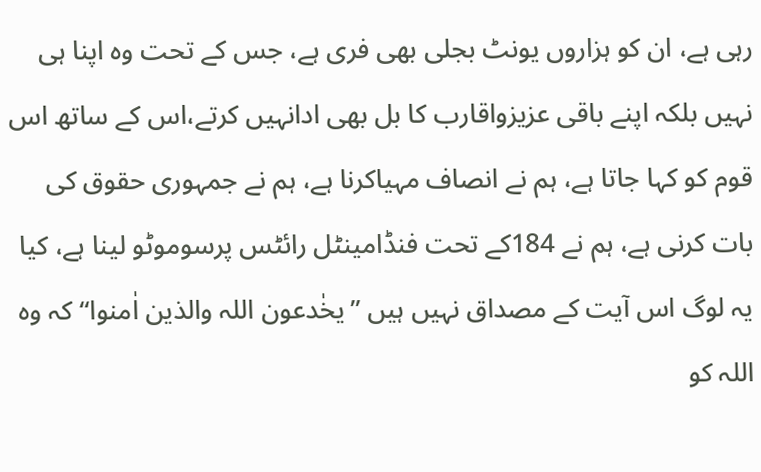رہی ہے، ان کو ہزاروں یونٹ بجلی بھی فری ہے، جس کے تحت وہ اپنا ہی نہیں بلکہ اپنے باقی عزیزواقارب کا بل بھی ادانہیں کرتے،اس کے ساتھ اس قوم کو کہا جاتا ہے، ہم نے انصاف مہیاکرنا ہے، ہم نے جمہوری حقوق کی بات کرنی ہے، ہم نے 184کے تحت فنڈامینٹل رائٹس پرسوموٹو لینا ہے، کیا یہ لوگ اس آیت کے مصداق نہیں ہیں ”یخٰدعون اللہ والذین اٰمنوا“کہ وہ اللہ کو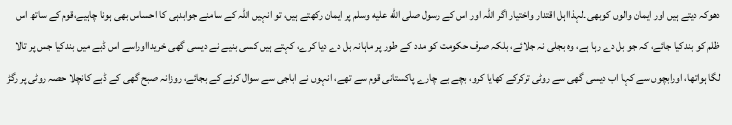دھوکہ دیتے ہیں اور ایمان والوں کوبھی۔لہذااہل اقتدار واختیار اگر اللہ اور اس کے رسول صلى الله عليه وسلم پر ایمان رکھتے ہیں، تو انہیں اللہ کے سامنے جوابدہی کا احساس بھی ہونا چاہیے،قوم کے ساتھ اس ظلم کو بندکیا جائے، کہ جو بل دے رہا ہے، وہ بجلی نہ جلائے، بلکہ صرف حکومت کو مدد کے طور پر ماہانہ بل دے دیا کرے، کہتے ہیں کسی بنیے نے دیسی گھی خریدااوراسے اس ڈبے میں بندکیا جس پر تالا لگا ہواتھا، اورابچوں سے کہا اب دیسی گھی سے روٹی ترکرکے کھایا کرو، بچے بے چارے پاکستانی قوم سے تھے، انہوں نے اباجی سے سوال کرنے کے بجائے، روزانہ صبح گھی کے ڈبے کانچلا حصہ روٹی پر رگڑ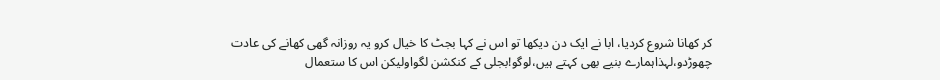کر کھانا شروع کردیا، ابا نے ایک دن دیکھا تو اس نے کہا بجٹ کا خیال کرو یہ روزانہ گھی کھانے کی عادت چھوڑدو،لہذاہمارے بنیے بھی کہتے ہیں،لوگو!بجلی کے کنکشن لگواولیکن اس کا ستعمال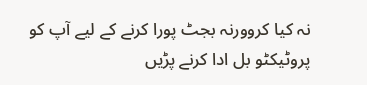نہ کیا کروورنہ بجٹ پورا کرنے کے لیے آپ کو پروٹیکٹو بل ادا کرنے پڑیں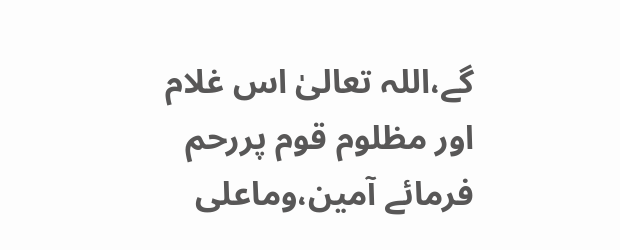گے،اللہ تعالیٰ اس غلام اور مظلوم قوم پررحم فرمائے آمین،وماعلی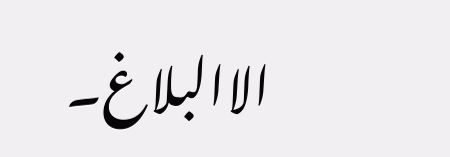الاالبلاغ۔